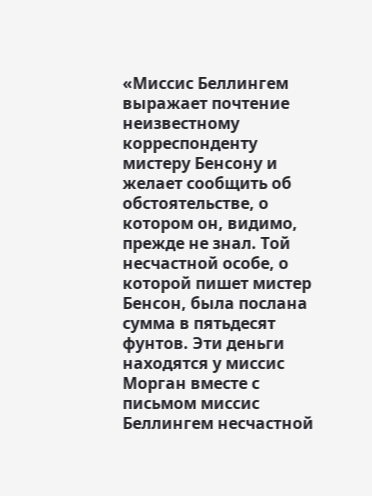«Миссис Беллингем выражает почтение неизвестному корреспонденту мистеру Бенсону и желает сообщить об обстоятельстве, о котором он, видимо, прежде не знал. Той несчастной особе, о которой пишет мистер Бенсон, была послана сумма в пятьдесят фунтов. Эти деньги находятся у миссис Морган вместе с письмом миссис Беллингем несчастной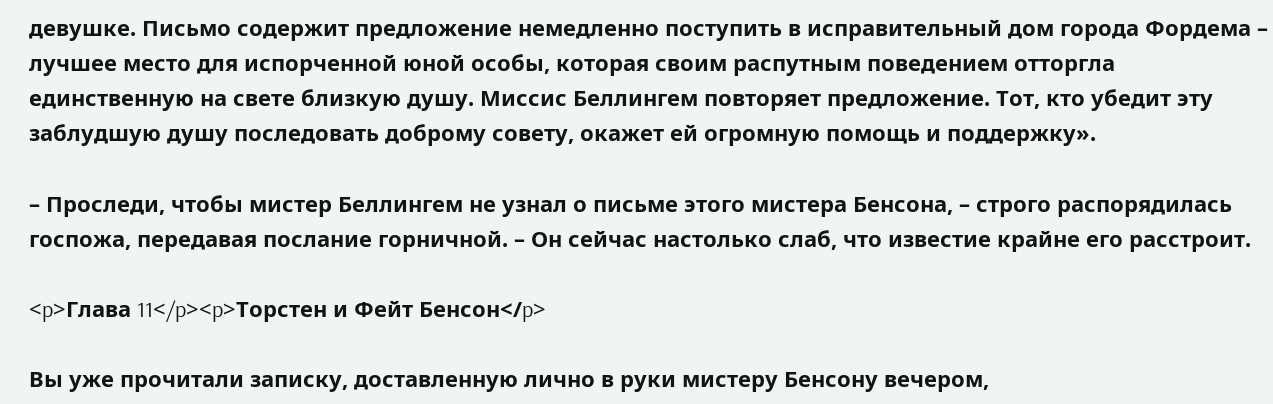девушке. Письмо содержит предложение немедленно поступить в исправительный дом города Фордема – лучшее место для испорченной юной особы, которая своим распутным поведением отторгла единственную на свете близкую душу. Миссис Беллингем повторяет предложение. Тот, кто убедит эту заблудшую душу последовать доброму совету, окажет ей огромную помощь и поддержку».

– Проследи, чтобы мистер Беллингем не узнал о письме этого мистера Бенсона, – строго распорядилась госпожа, передавая послание горничной. – Он сейчас настолько слаб, что известие крайне его расстроит.

<p>Глава 11</p><p>Торстен и Фейт Бенсон</p>

Вы уже прочитали записку, доставленную лично в руки мистеру Бенсону вечером,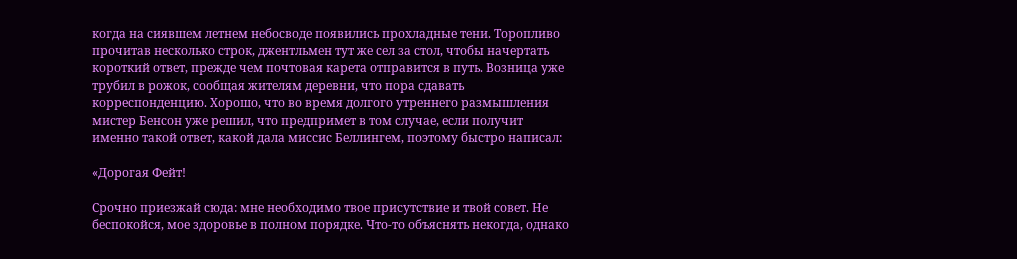когда на сиявшем летнем небосводе появились прохладные тени. Торопливо прочитав несколько строк, джентльмен тут же сел за стол, чтобы начертать короткий ответ, прежде чем почтовая карета отправится в путь. Возница уже трубил в рожок, сообщая жителям деревни, что пора сдавать корреспонденцию. Хорошо, что во время долгого утреннего размышления мистер Бенсон уже решил, что предпримет в том случае, если получит именно такой ответ, какой дала миссис Беллингем, поэтому быстро написал:

«Дорогая Фейт!

Срочно приезжай сюда: мне необходимо твое присутствие и твой совет. Не беспокойся, мое здоровье в полном порядке. Что-то объяснять некогда, однако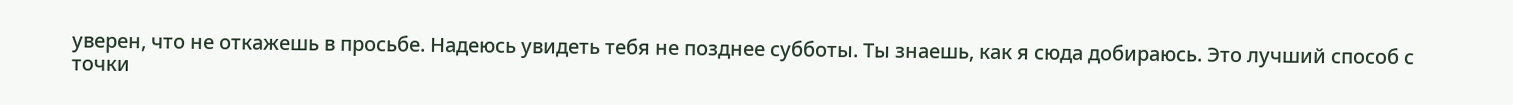уверен, что не откажешь в просьбе. Надеюсь увидеть тебя не позднее субботы. Ты знаешь, как я сюда добираюсь. Это лучший способ с точки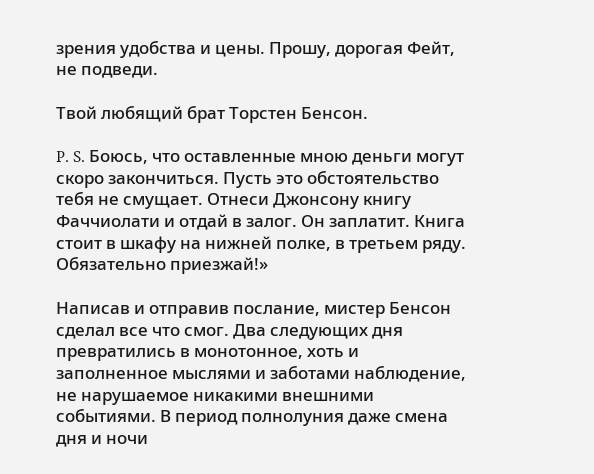зрения удобства и цены. Прошу, дорогая Фейт, не подведи.

Твой любящий брат Торстен Бенсон.

P. S. Боюсь, что оставленные мною деньги могут скоро закончиться. Пусть это обстоятельство тебя не смущает. Отнеси Джонсону книгу Фаччиолати и отдай в залог. Он заплатит. Книга стоит в шкафу на нижней полке, в третьем ряду. Обязательно приезжай!»

Написав и отправив послание, мистер Бенсон сделал все что смог. Два следующих дня превратились в монотонное, хоть и заполненное мыслями и заботами наблюдение, не нарушаемое никакими внешними событиями. В период полнолуния даже смена дня и ночи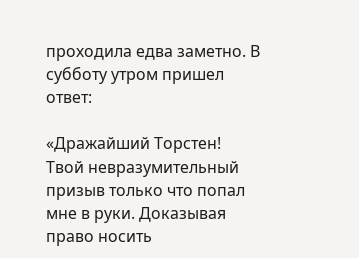проходила едва заметно. В субботу утром пришел ответ:

«Дражайший Торстен! Твой невразумительный призыв только что попал мне в руки. Доказывая право носить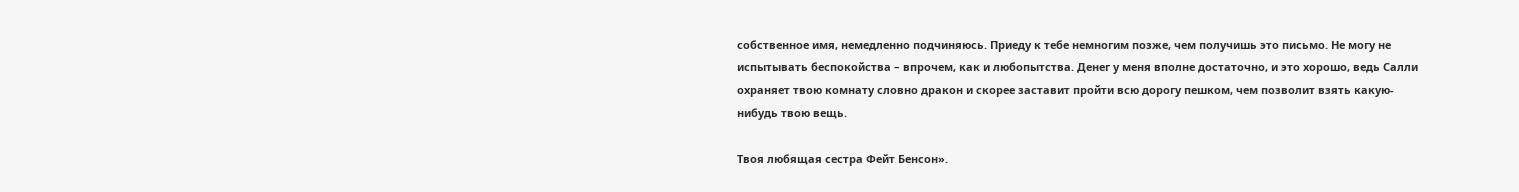собственное имя, немедленно подчиняюсь. Приеду к тебе немногим позже, чем получишь это письмо. Не могу не испытывать беспокойства – впрочем, как и любопытства. Денег у меня вполне достаточно, и это хорошо, ведь Салли охраняет твою комнату словно дракон и скорее заставит пройти всю дорогу пешком, чем позволит взять какую-нибудь твою вещь.

Твоя любящая сестра Фейт Бенсон».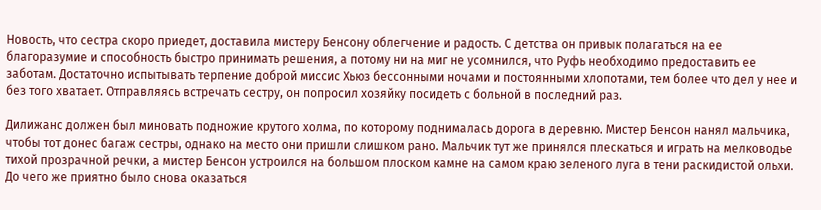Новость, что сестра скоро приедет, доставила мистеру Бенсону облегчение и радость. С детства он привык полагаться на ее благоразумие и способность быстро принимать решения, а потому ни на миг не усомнился, что Руфь необходимо предоставить ее заботам. Достаточно испытывать терпение доброй миссис Хьюз бессонными ночами и постоянными хлопотами, тем более что дел у нее и без того хватает. Отправляясь встречать сестру, он попросил хозяйку посидеть с больной в последний раз.

Дилижанс должен был миновать подножие крутого холма, по которому поднималась дорога в деревню. Мистер Бенсон нанял мальчика, чтобы тот донес багаж сестры, однако на место они пришли слишком рано. Мальчик тут же принялся плескаться и играть на мелководье тихой прозрачной речки, а мистер Бенсон устроился на большом плоском камне на самом краю зеленого луга в тени раскидистой ольхи. До чего же приятно было снова оказаться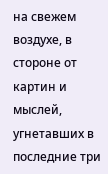на свежем воздухе, в стороне от картин и мыслей, угнетавших в последние три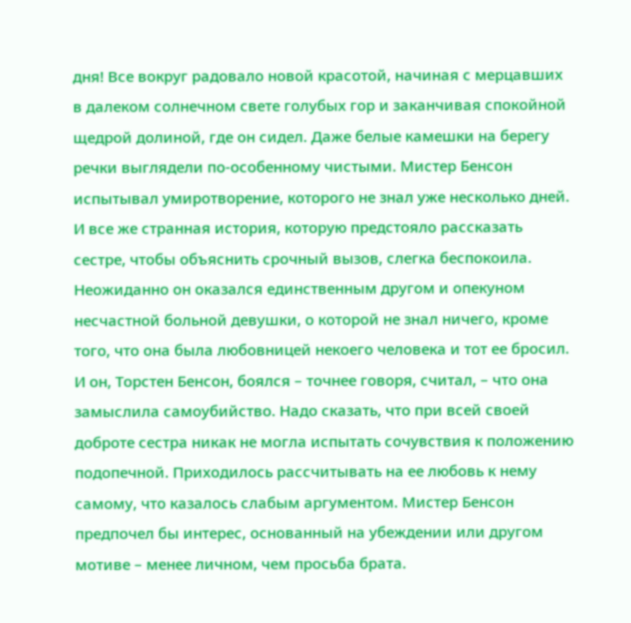дня! Все вокруг радовало новой красотой, начиная с мерцавших в далеком солнечном свете голубых гор и заканчивая спокойной щедрой долиной, где он сидел. Даже белые камешки на берегу речки выглядели по-особенному чистыми. Мистер Бенсон испытывал умиротворение, которого не знал уже несколько дней. И все же странная история, которую предстояло рассказать сестре, чтобы объяснить срочный вызов, слегка беспокоила. Неожиданно он оказался единственным другом и опекуном несчастной больной девушки, о которой не знал ничего, кроме того, что она была любовницей некоего человека и тот ее бросил. И он, Торстен Бенсон, боялся – точнее говоря, считал, – что она замыслила самоубийство. Надо сказать, что при всей своей доброте сестра никак не могла испытать сочувствия к положению подопечной. Приходилось рассчитывать на ее любовь к нему самому, что казалось слабым аргументом. Мистер Бенсон предпочел бы интерес, основанный на убеждении или другом мотиве – менее личном, чем просьба брата.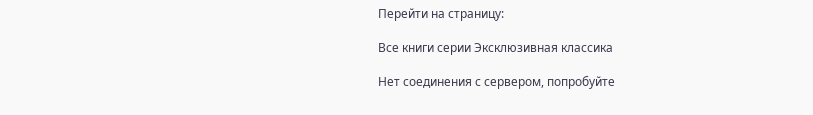Перейти на страницу:

Все книги серии Эксклюзивная классика

Нет соединения с сервером, попробуйте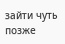зайти чуть позже